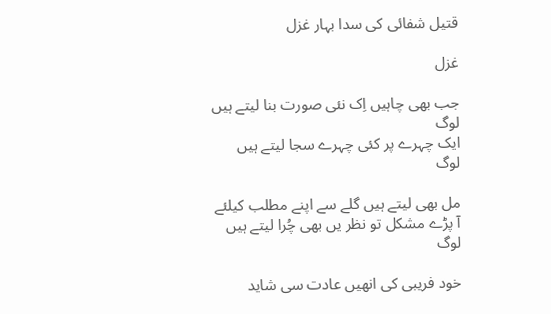قتیل شفائی کی سدا بہار غزل

غزل

جب بھی چاہیں اِک نئی صورت بنا لیتے ہیں لوگ
ایک چہرے پر کئی چہرے سجا لیتے ہیں لوگ

مل بھی لیتے ہیں گلے سے اپنے مطلب کیلئے
آ پڑے مشکل تو نظر یں بھی چُرا لیتے ہیں لوگ

خود فریبی کی انھیں عادت سی شاید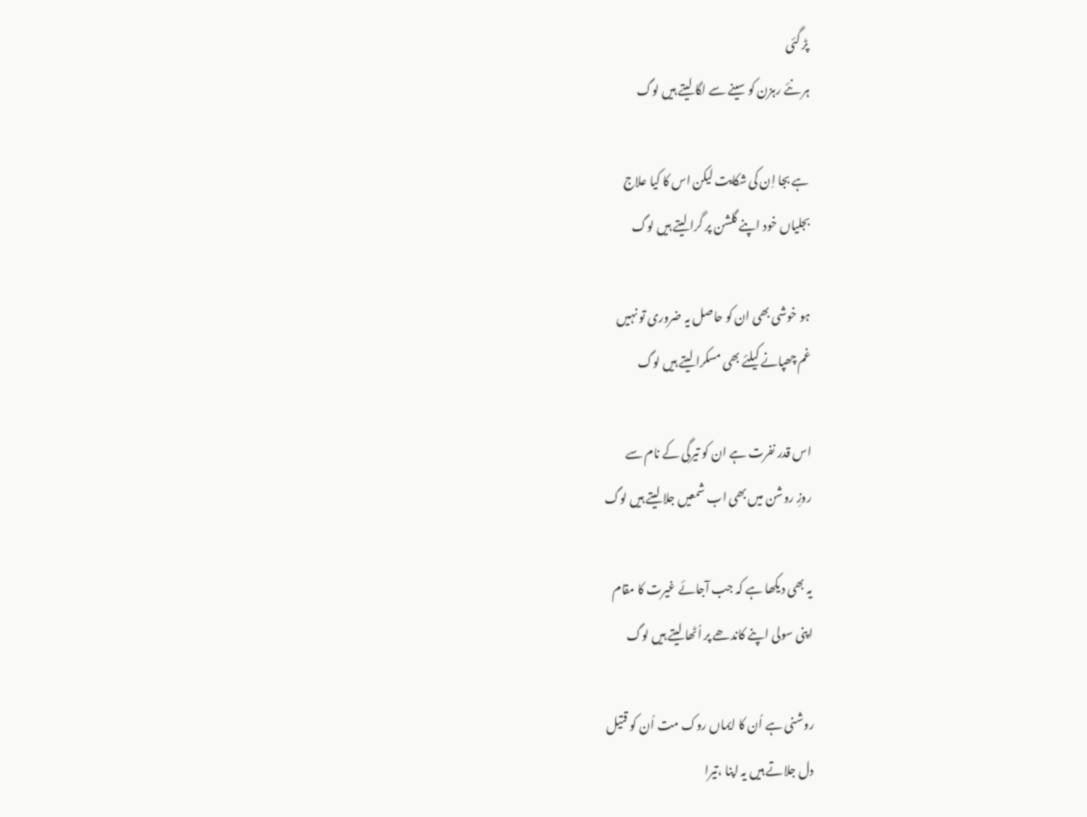پڑ گئی
ہر نئے رہزن کو سینے سے لگا لیتے ہیں لوگ

ہے بجا اِن کی شکایت لیکن اس کا کیا علاج
بجلیاں خود اپنے گلشن پر گرا لیتے ہیں لوگ

ہو خوشی بھی ان کو حاصل یہ ضروری تو نہیں
غم چھپانے کیلئے بھی مسکرا لیتے ہیں لوگ

اس قدر نفرت ہے ان کو تیرگی کے نام سے
روزِ روشن میں بھی اب شمعیں جلا لیتے ہیں لوگ

یہ بھی دیکھا ہے کہ جب آجائے غیرت کا مقام
اپنی سولی اپنے کاندھے پر اُٹھا لیتے ہیں لوگ

روشنی ہے اُن کا ایماں روک مت اُن کو قتیل
دل جلاتے ہیں یہ اپنا ،تیرا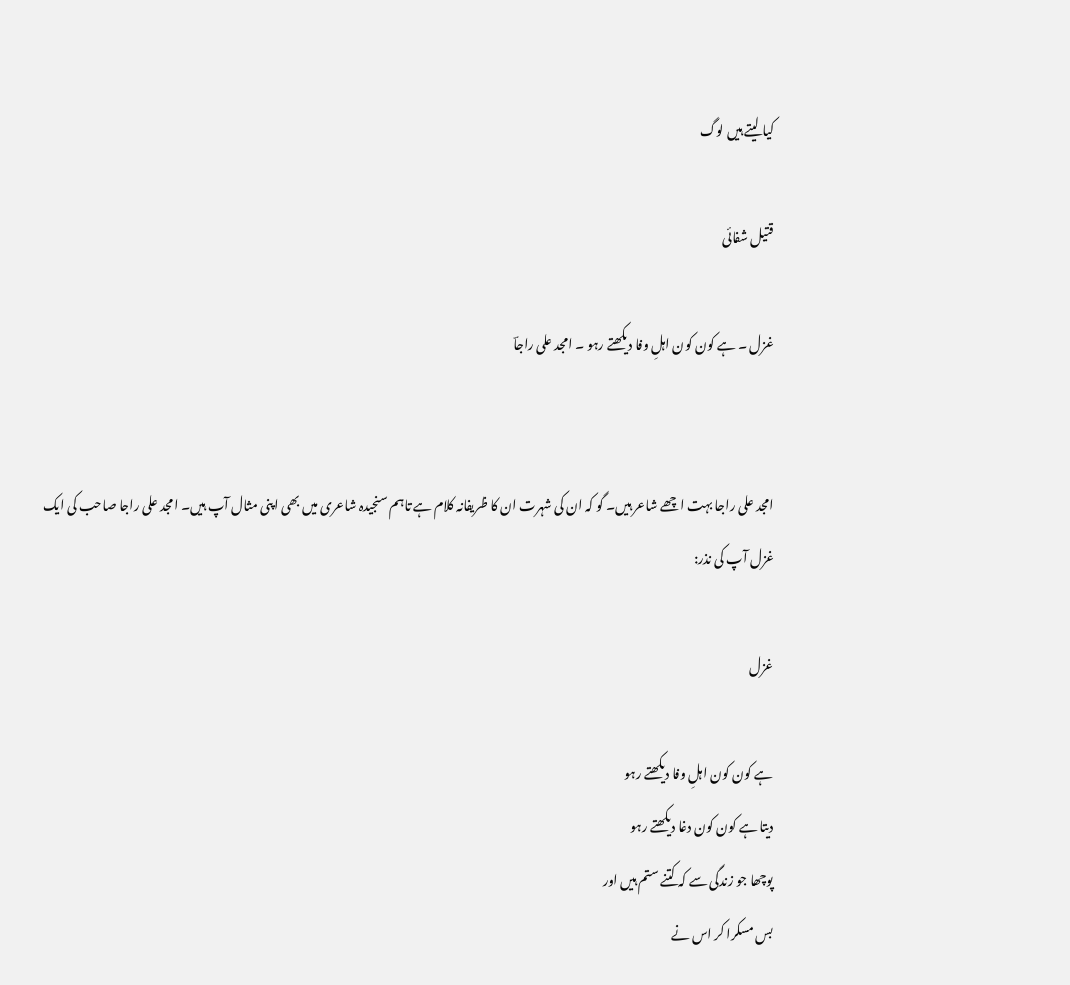کیا لیتے ہیں لوگ

قتیل شفائی

غزل ۔ ہے کون کون اہلِ وفا دیکھتے رہو ۔ امجد علی راجاؔ


امجد علی راجا بہت اچھے شاعر ہیں۔ گو کہ ان کی شہرت ان کا ظریفانہ کلام ہے تاہم سنجیدہ شاعری میں بھی اپنی مثال آپ ہیں۔ امجد علی راجا صاحب کی ایک غزل آپ کی نذر:

غزل

ہے کون کون اہلِ وفا دیکھتے رہو
دیتا ہے کون کون دغا دیکھتے رہو
پوچھا جو زندگی سے کہ کتنے ستم ہیں اور
بس مسکرا کر اس نے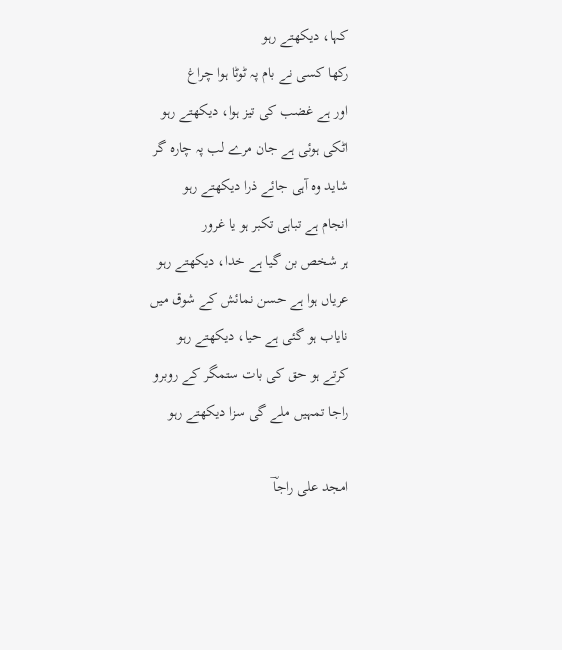کہا، دیکھتے رہو
رکھا کسی نے بام پہ ٹوٹا ہوا چراغ
اور ہے غضب کی تیز ہوا، دیکھتے رہو
اٹکی ہوئی ہے جان مرے لب پہ چارہ گر
شاید وہ آہی جائے ذرا دیکھتے رہو
انجام ہے تباہی تکبر ہو یا غرور
ہر شخص بن گیا ہے خدا، دیکھتے رہو
عریاں ہوا ہے حسن نمائش کے شوق میں
نایاب ہو گئی ہے حیا، دیکھتے رہو
کرتے ہو حق کی بات ستمگر کے روبرو
راجا تمہیں ملے گی سزا دیکھتے رہو

امجد علی راجاؔ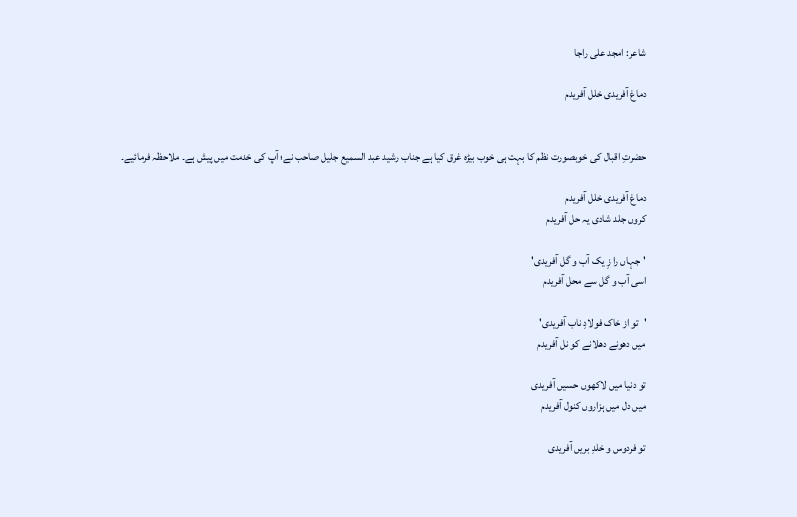شاعر: امجد علی راجا

دماغ آفریدی خلل آفریدم


حضرتِ اقبال کی خوبصورت نظم کا بہت ہی خوب بیڑہ غرق کیا ہے جناب رشید عبد السمیع جلیل صاحب نے؛ آپ کی خدمت میں پیش ہے۔ ملاحظہ فرمائیے۔

دماغ آفریدی خلل آفریدم
کروں جلد شادی یہ حل آفریدم

'جہاں را زِ یک آب و گل آفریدی'
اسی آب و گل سے محل آفریدم

'تو از خاک فولادِ ناب آفریدی'
میں دھونے دھلانے کو نل آفریدم

تو دنیا میں لاکھوں حسیں آفریدی
میں دل میں ہزاروں کنول آفریدم

تو فردوس و خلدِ بریں آفریدی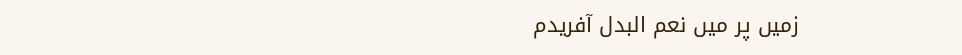زمیں پر میں نعم البدل آفریدم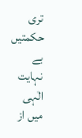تری حکمتیں بے نہایت الٰہی
میں از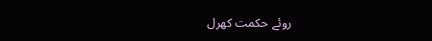روئے حکمت کھرل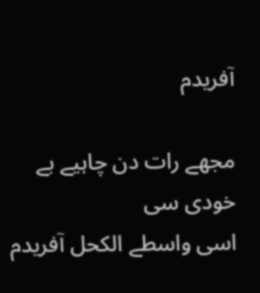آفریدم

مجھے رات دن چاہیے بے خودی سی
اسی واسطے الکحل آفریدم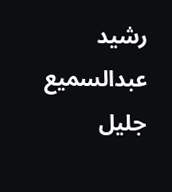رشید عبدالسمیع جلیل